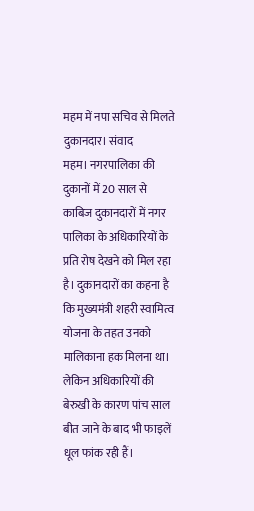महम में नपा सचिव से मिलते दुकानदार। संवाद
महम। नगरपालिका की दुकानों में 20 साल से काबिज दुकानदारों में नगर पालिका के अधिकारियों के प्रति रोष देखने को मिल रहा है। दुकानदारों का कहना है कि मुख्यमंत्री शहरी स्वामित्व योजना के तहत उनको मालिकाना हक मिलना था। लेकिन अधिकारियों की बेरुखी के कारण पांच साल बीत जाने के बाद भी फाइलें धूल फांक रही हैं।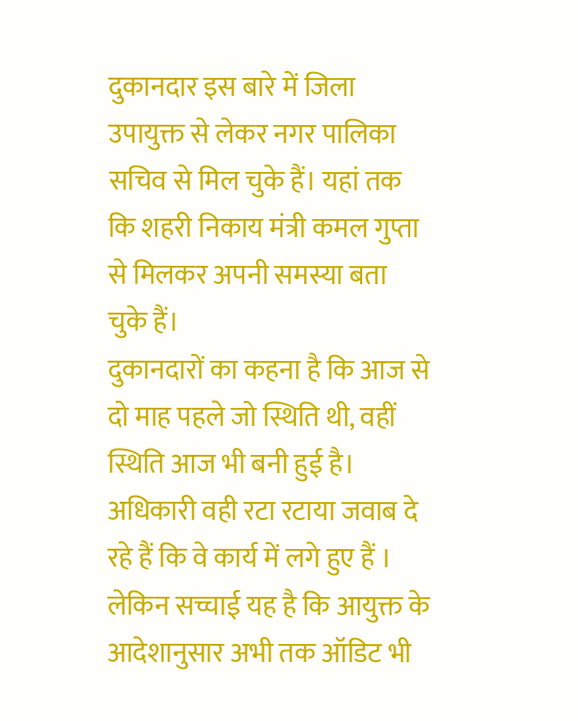दुकानदार इस बारे में जिला उपायुक्त से लेकर नगर पालिका सचिव से मिल चुके हैं। यहां तक कि शहरी निकाय मंत्री कमल गुप्ता से मिलकर अपनी समस्या बता चुके हैं।
दुकानदारों का कहना है कि आज से दो माह पहले जो स्थिति थी, वहीं स्थिति आज भी बनी हुई है। अधिकारी वही रटा रटाया जवाब दे रहे हैं कि वे कार्य में लगे हुए हैं । लेकिन सच्चाई यह है कि आयुक्त के आदेशानुसार अभी तक ऑडिट भी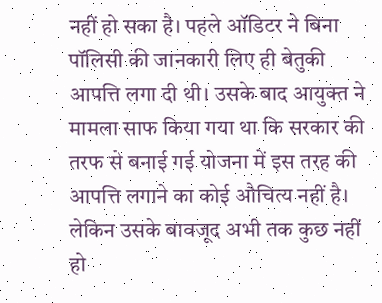नहीं हो सका है। पहले ऑडिटर ने बिना पॉलिसी की जानकारी लिए ही बेतुकी आपत्ति लगा दी थी। उसके बाद आयुक्त ने मामला साफ किया गया था कि सरकार की तरफ से बनाई गई योजना में इस तरह की आपत्ति लगाने का कोई औचित्य नहीं है। लेकिन उसके बावजूद अभी तक कुछ नहीं हो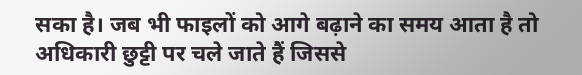सका है। जब भी फाइलों को आगे बढ़ाने का समय आता है तो अधिकारी छुट्टी पर चले जाते हैं जिससे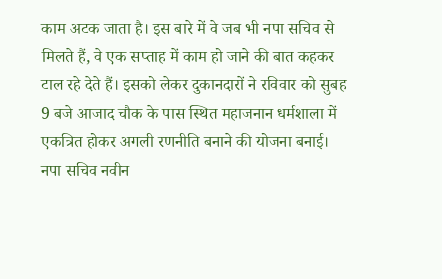काम अटक जाता है। इस बारे में वे जब भी नपा सचिव से मिलते हैं, वे एक सप्ताह में काम हो जाने की बात कहकर टाल रहे देते हैं। इसको लेकर दुकानदारों ने रविवार को सुबह 9 बजे आजाद चौक के पास स्थित महाजनान धर्मशाला में एकत्रित होकर अगली रणनीति बनाने की योजना बनाई।
नपा सचिव नवीन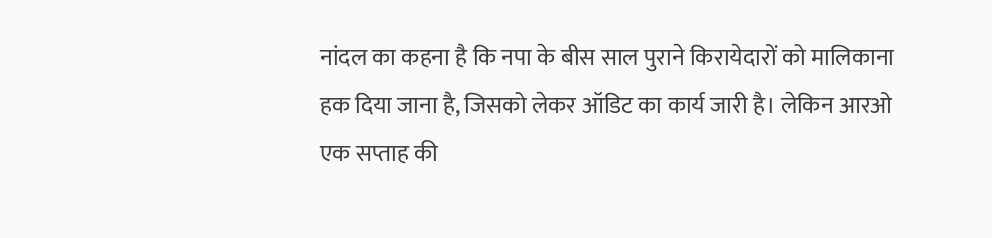नांदल का कहना है कि नपा के बीस साल पुराने किरायेदारों को मालिकाना हक दिया जाना है, जिसको लेकर ऑडिट का कार्य जारी है। लेकिन आरओ एक सप्ताह की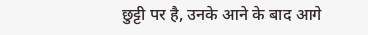छुट्टी पर है, उनके आने के बाद आगे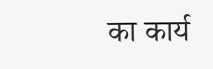का कार्य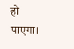हो पाएगा।